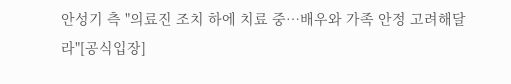안성기 측 "의료진 조치 하에 치료 중…배우와 가족 안정 고려해달라"[공식입장]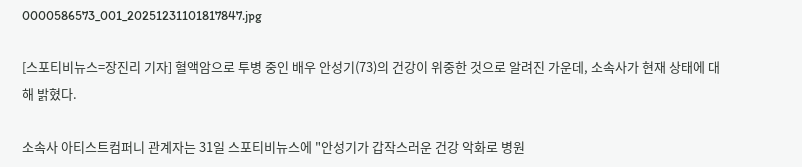0000586573_001_20251231101817847.jpg

[스포티비뉴스=장진리 기자] 혈액암으로 투병 중인 배우 안성기(73)의 건강이 위중한 것으로 알려진 가운데, 소속사가 현재 상태에 대해 밝혔다.

소속사 아티스트컴퍼니 관계자는 31일 스포티비뉴스에 "안성기가 갑작스러운 건강 악화로 병원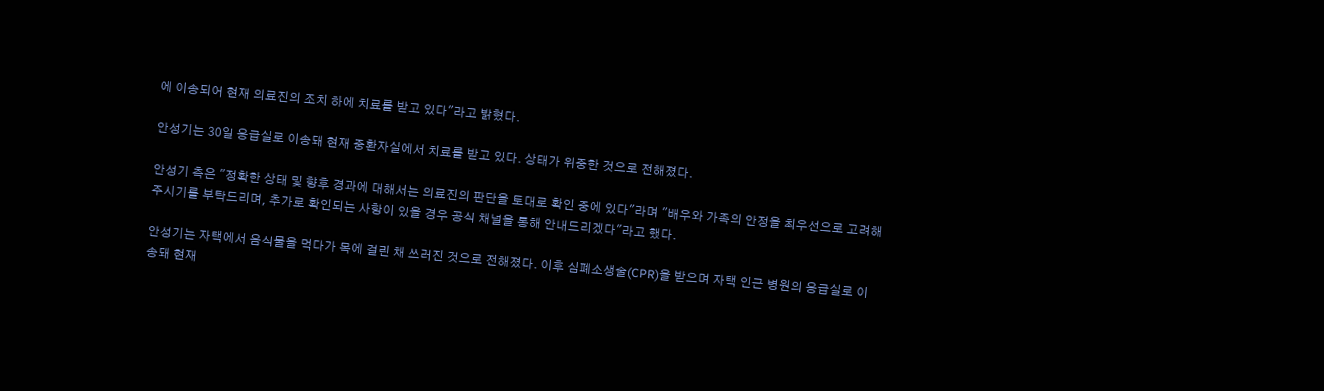에 이송되어 현재 의료진의 조치 하에 치료를 받고 있다"라고 밝혔다.

안성기는 30일 응급실로 이송돼 현재 중환자실에서 치료를 받고 있다. 상태가 위중한 것으로 전해졌다.

안성기 측은 "정확한 상태 및 향후 경과에 대해서는 의료진의 판단을 토대로 확인 중에 있다"라며 "배우와 가족의 안정을 최우선으로 고려해 주시기를 부탁드리며, 추가로 확인되는 사항이 있을 경우 공식 채널을 통해 안내드리겠다"라고 했다.

안성기는 자택에서 음식물을 먹다가 목에 걸린 채 쓰러진 것으로 전해졌다. 이후 심폐소생술(CPR)을 받으며 자택 인근 병원의 응급실로 이송돼 현재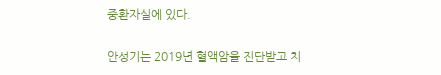중환자실에 있다.

안성기는 2019년 혈액암을 진단받고 치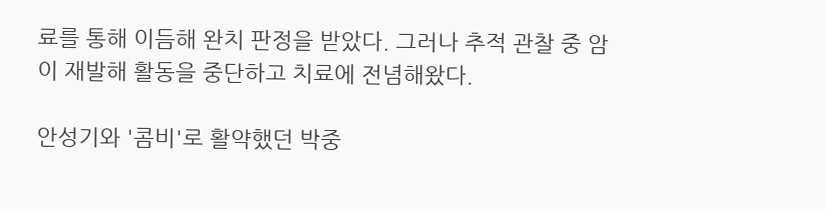료를 통해 이듬해 완치 판정을 받았다. 그러나 추적 관찰 중 암이 재발해 활동을 중단하고 치료에 전념해왔다.

안성기와 '콤비'로 활약했던 박중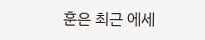훈은 최근 에세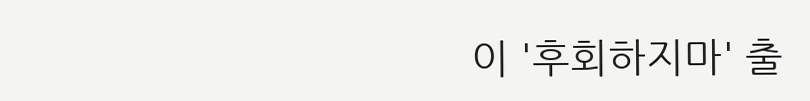이 '후회하지마' 출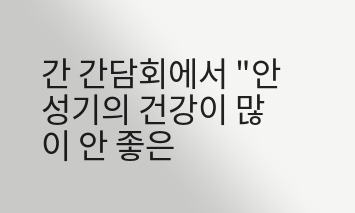간 간담회에서 "안성기의 건강이 많이 안 좋은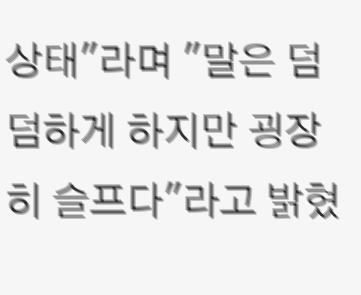상태"라며 "말은 덤덤하게 하지만 굉장히 슬프다"라고 밝혔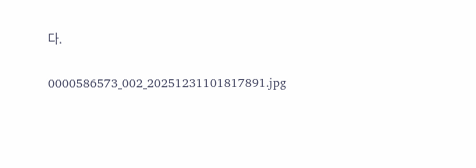다.

0000586573_002_20251231101817891.jpg